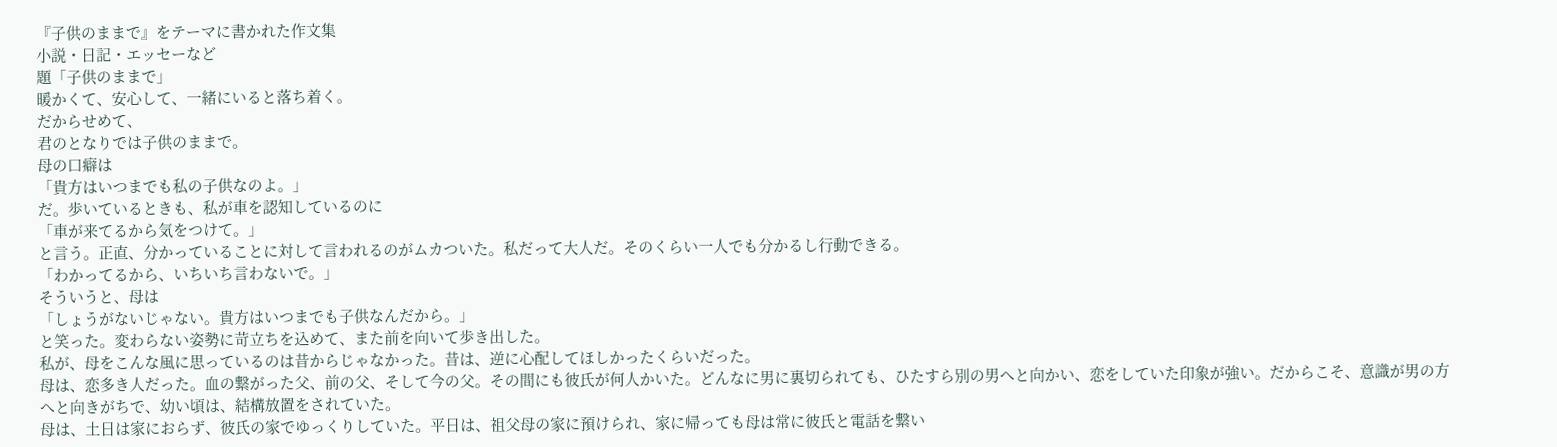『子供のままで』をテーマに書かれた作文集
小説・日記・エッセーなど
題「子供のままで」
暖かくて、安心して、一緒にいると落ち着く。
だからせめて、
君のとなりでは子供のままで。
母の口癖は
「貴方はいつまでも私の子供なのよ。」
だ。歩いているときも、私が車を認知しているのに
「車が来てるから気をつけて。」
と言う。正直、分かっていることに対して言われるのがムカついた。私だって大人だ。そのくらい一人でも分かるし行動できる。
「わかってるから、いちいち言わないで。」
そういうと、母は
「しょうがないじゃない。貴方はいつまでも子供なんだから。」
と笑った。変わらない姿勢に苛立ちを込めて、また前を向いて歩き出した。
私が、母をこんな風に思っているのは昔からじゃなかった。昔は、逆に心配してほしかったくらいだった。
母は、恋多き人だった。血の繋がった父、前の父、そして今の父。その間にも彼氏が何人かいた。どんなに男に裏切られても、ひたすら別の男へと向かい、恋をしていた印象が強い。だからこそ、意識が男の方へと向きがちで、幼い頃は、結構放置をされていた。
母は、土日は家におらず、彼氏の家でゆっくりしていた。平日は、祖父母の家に預けられ、家に帰っても母は常に彼氏と電話を繋い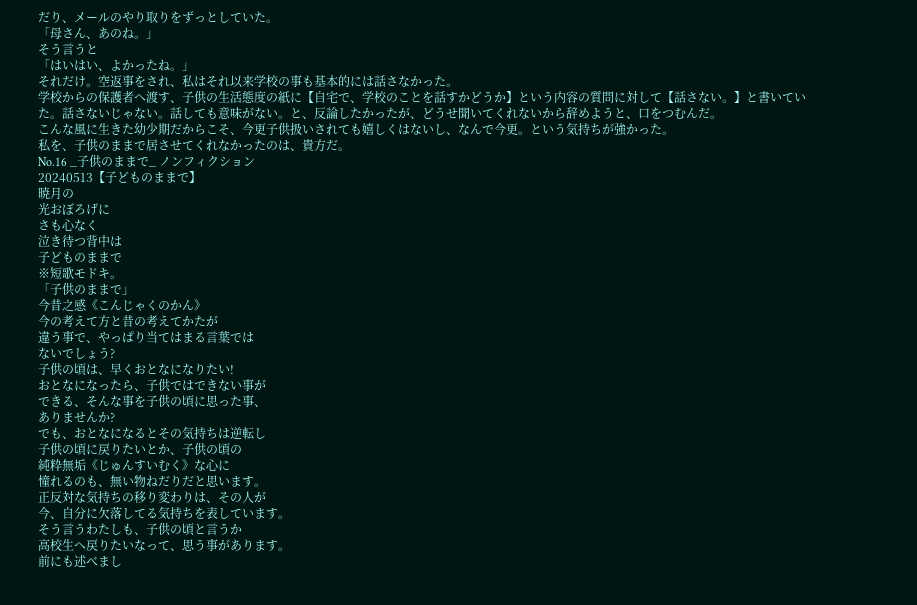だり、メールのやり取りをずっとしていた。
「母さん、あのね。」
そう言うと
「はいはい、よかったね。」
それだけ。空返事をされ、私はそれ以来学校の事も基本的には話さなかった。
学校からの保護者へ渡す、子供の生活態度の紙に【自宅で、学校のことを話すかどうか】という内容の質問に対して【話さない。】と書いていた。話さないじゃない。話しても意味がない。と、反論したかったが、どうせ聞いてくれないから辞めようと、口をつむんだ。
こんな風に生きた幼少期だからこそ、今更子供扱いされても嬉しくはないし、なんで今更。という気持ちが強かった。
私を、子供のままで居させてくれなかったのは、貴方だ。
No.16 _子供のままで_ ノンフィクション
20240513【子どものままで】
暁月の
光おぼろげに
さも心なく
泣き待つ背中は
子どものままで
※短歌モドキ。
「子供のままで」
今昔之感《こんじゃくのかん》
今の考えて方と昔の考えてかたが
違う事で、やっぱり当てはまる言葉では
ないでしょう?
子供の頃は、早くおとなになりたい!
おとなになったら、子供ではできない事が
できる、そんな事を子供の頃に思った事、
ありませんか?
でも、おとなになるとその気持ちは逆転し
子供の頃に戻りたいとか、子供の頃の
純粋無垢《じゅんすいむく》な心に
憧れるのも、無い物ねだりだと思います。
正反対な気持ちの移り変わりは、その人が
今、自分に欠落してる気持ちを表しています。
そう言うわたしも、子供の頃と言うか
高校生へ戻りたいなって、思う事があります。
前にも述べまし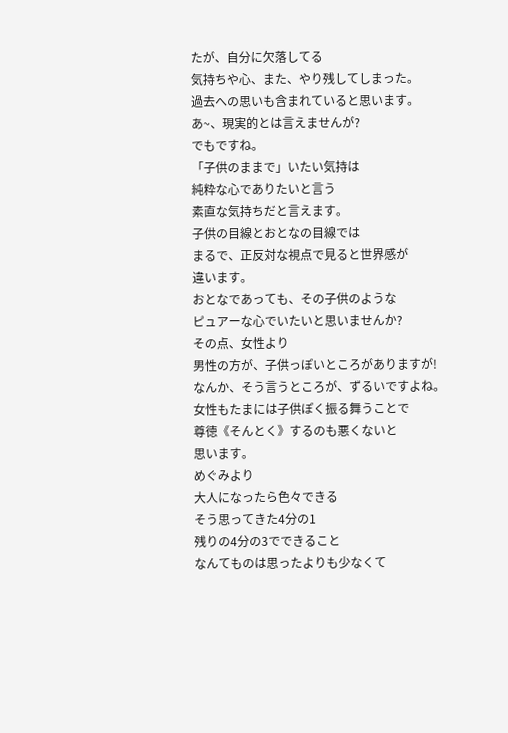たが、自分に欠落してる
気持ちや心、また、やり残してしまった。
過去への思いも含まれていると思います。
あ~、現実的とは言えませんが?
でもですね。
「子供のままで」いたい気持は
純粋な心でありたいと言う
素直な気持ちだと言えます。
子供の目線とおとなの目線では
まるで、正反対な視点で見ると世界感が
違います。
おとなであっても、その子供のような
ピュアーな心でいたいと思いませんか?
その点、女性より
男性の方が、子供っぽいところがありますが!
なんか、そう言うところが、ずるいですよね。
女性もたまには子供ぽく振る舞うことで
尊徳《そんとく》するのも悪くないと
思います。
めぐみより
大人になったら色々できる
そう思ってきた4分の1
残りの4分の3でできること
なんてものは思ったよりも少なくて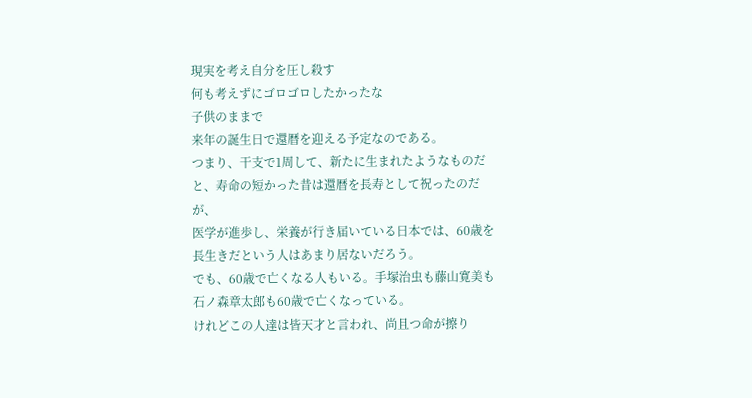現実を考え自分を圧し殺す
何も考えずにゴロゴロしたかったな
子供のままで
来年の誕生日で還暦を迎える予定なのである。
つまり、干支で1周して、新たに生まれたようなものだと、寿命の短かった昔は還暦を長寿として祝ったのだが、
医学が進歩し、栄養が行き届いている日本では、60歳を長生きだという人はあまり居ないだろう。
でも、60歳で亡くなる人もいる。手塚治虫も藤山寛美も石ノ森章太郎も60歳で亡くなっている。
けれどこの人達は皆天才と言われ、尚且つ命が擦り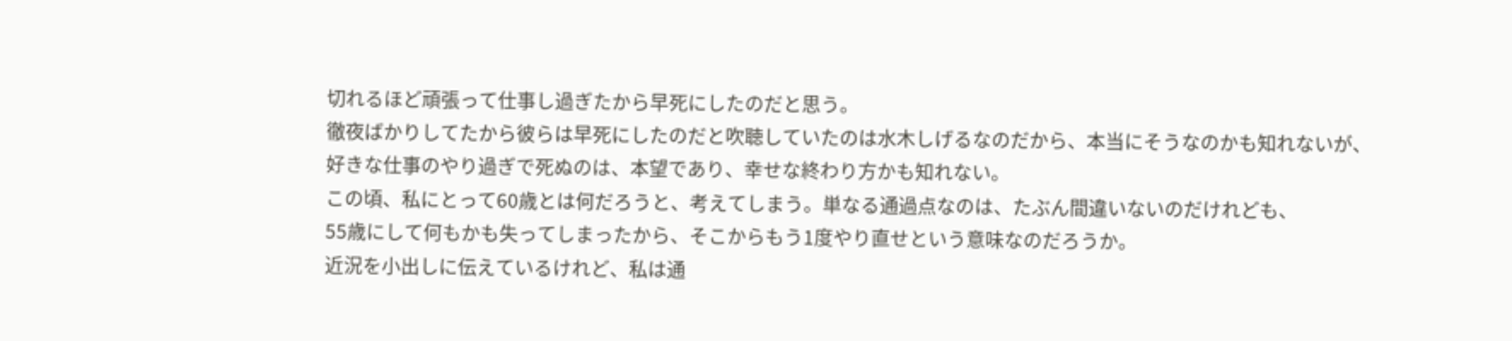切れるほど頑張って仕事し過ぎたから早死にしたのだと思う。
徹夜ばかりしてたから彼らは早死にしたのだと吹聴していたのは水木しげるなのだから、本当にそうなのかも知れないが、
好きな仕事のやり過ぎで死ぬのは、本望であり、幸せな終わり方かも知れない。
この頃、私にとって60歳とは何だろうと、考えてしまう。単なる通過点なのは、たぶん間違いないのだけれども、
55歳にして何もかも失ってしまったから、そこからもう1度やり直せという意味なのだろうか。
近況を小出しに伝えているけれど、私は通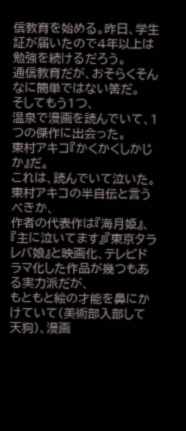信教育を始める。昨日、学生証が届いたので4年以上は勉強を続けるだろう。
通信教育だが、おそらくそんなに簡単ではない筈だ。
そしてもう1つ、
温泉で漫画を読んでいて、1つの傑作に出会った。
東村アキコ『かくかくしかじか』だ。
これは、読んでいて泣いた。東村アキコの半自伝と言うべきか、
作者の代表作は『海月姫』、『主に泣いてます』『東京タラレバ娘』と映画化、テレビドラマ化した作品が幾つもある実力派だが、
もともと絵の才能を鼻にかけていて(美術部入部して天狗)、漫画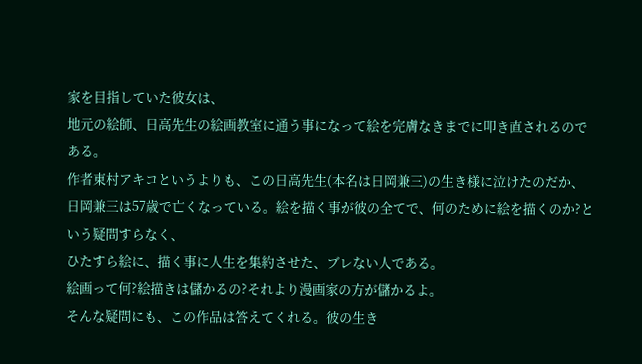家を目指していた彼女は、
地元の絵師、日高先生の絵画教室に通う事になって絵を完膚なきまでに叩き直されるのである。
作者東村アキコというよりも、この日高先生(本名は日岡兼三)の生き様に泣けたのだか、
日岡兼三は57歳で亡くなっている。絵を描く事が彼の全てで、何のために絵を描くのか?という疑問すらなく、
ひたすら絵に、描く事に人生を集約させた、ブレない人である。
絵画って何?絵描きは儲かるの?それより漫画家の方が儲かるよ。
そんな疑問にも、この作品は答えてくれる。彼の生き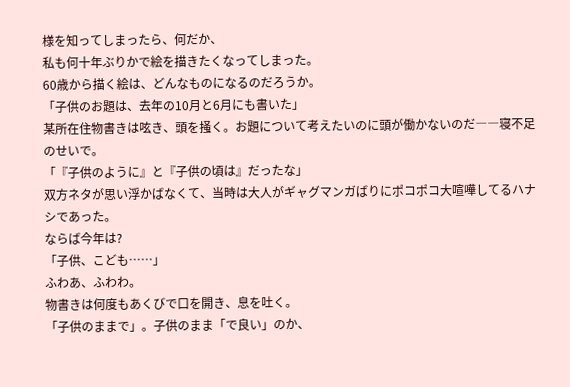様を知ってしまったら、何だか、
私も何十年ぶりかで絵を描きたくなってしまった。
60歳から描く絵は、どんなものになるのだろうか。
「子供のお題は、去年の10月と6月にも書いた」
某所在住物書きは呟き、頭を掻く。お題について考えたいのに頭が働かないのだ――寝不足のせいで。
「『子供のように』と『子供の頃は』だったな」
双方ネタが思い浮かばなくて、当時は大人がギャグマンガばりにポコポコ大喧嘩してるハナシであった。
ならば今年は?
「子供、こども……」
ふわあ、ふわわ。
物書きは何度もあくびで口を開き、息を吐く。
「子供のままで」。子供のまま「で良い」のか、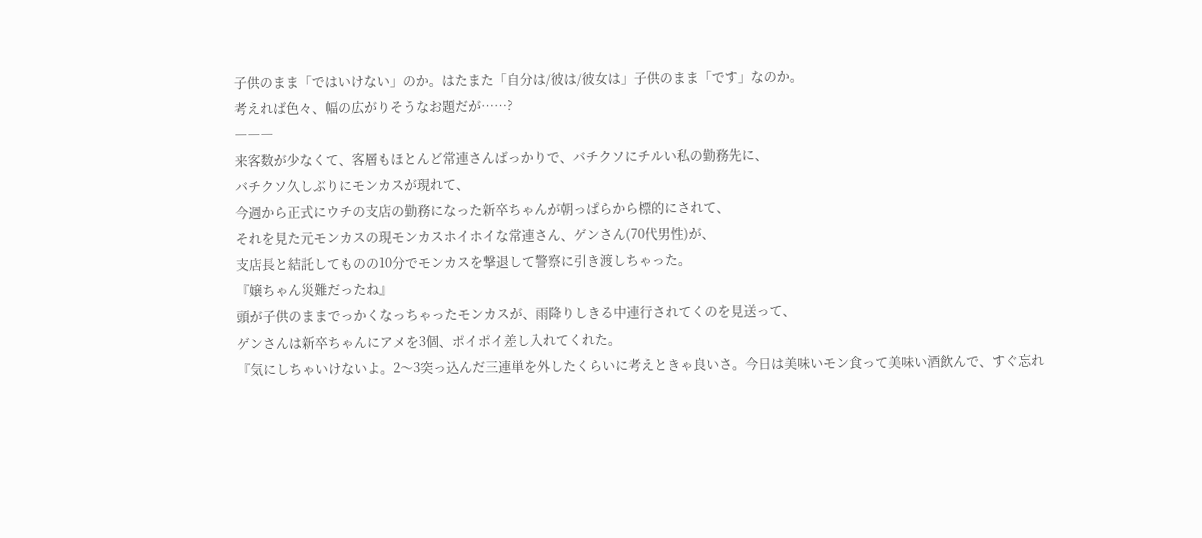子供のまま「ではいけない」のか。はたまた「自分は/彼は/彼女は」子供のまま「です」なのか。
考えれば色々、幅の広がりそうなお題だが……?
―――
来客数が少なくて、客層もほとんど常連さんばっかりで、バチクソにチルい私の勤務先に、
バチクソ久しぶりにモンカスが現れて、
今週から正式にウチの支店の勤務になった新卒ちゃんが朝っぱらから標的にされて、
それを見た元モンカスの現モンカスホイホイな常連さん、ゲンさん(70代男性)が、
支店長と結託してものの10分でモンカスを撃退して警察に引き渡しちゃった。
『嬢ちゃん災難だったね』
頭が子供のままでっかくなっちゃったモンカスが、雨降りしきる中連行されてくのを見送って、
ゲンさんは新卒ちゃんにアメを3個、ポイポイ差し入れてくれた。
『気にしちゃいけないよ。2〜3突っ込んだ三連単を外したくらいに考えときゃ良いさ。今日は美味いモン食って美味い酒飲んで、すぐ忘れ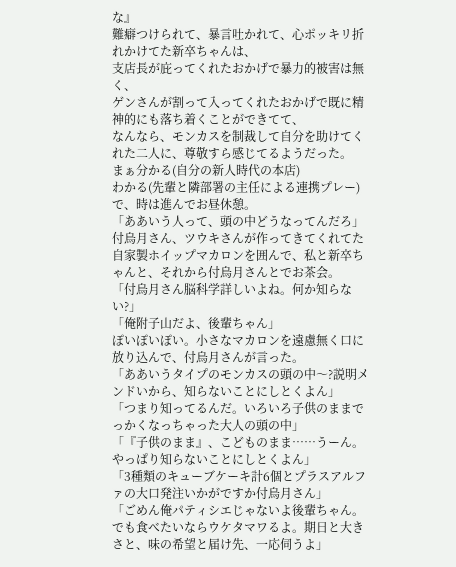な』
難癖つけられて、暴言吐かれて、心ポッキリ折れかけてた新卒ちゃんは、
支店長が庇ってくれたおかげで暴力的被害は無く、
ゲンさんが割って入ってくれたおかげで既に精神的にも落ち着くことができてて、
なんなら、モンカスを制裁して自分を助けてくれた二人に、尊敬すら感じてるようだった。
まぁ分かる(自分の新人時代の本店)
わかる(先輩と隣部署の主任による連携プレー)
で、時は進んでお昼休憩。
「ああいう人って、頭の中どうなってんだろ」
付烏月さん、ツウキさんが作ってきてくれてた自家製ホイップマカロンを囲んで、私と新卒ちゃんと、それから付烏月さんとでお茶会。
「付烏月さん脳科学詳しいよね。何か知らない?」
「俺附子山だよ、後輩ちゃん」
ぽいぽいぽい。小さなマカロンを遠慮無く口に放り込んで、付烏月さんが言った。
「ああいうタイプのモンカスの頭の中〜?説明メンドいから、知らないことにしとくよん」
「つまり知ってるんだ。いろいろ子供のままでっかくなっちゃった大人の頭の中」
「『子供のまま』、こどものまま……うーん。やっぱり知らないことにしとくよん」
「3種類のキューブケーキ計6個とプラスアルファの大口発注いかがですか付烏月さん」
「ごめん俺パティシエじゃないよ後輩ちゃん。
でも食べたいならウケタマワるよ。期日と大きさと、味の希望と届け先、一応伺うよ」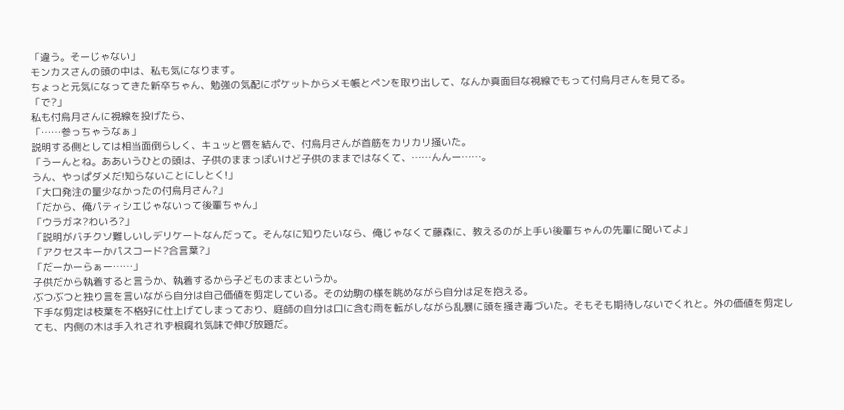「違う。そーじゃない」
モンカスさんの頭の中は、私も気になります。
ちょっと元気になってきた新卒ちゃん、勉強の気配にポケットからメモ帳とペンを取り出して、なんか真面目な視線でもって付烏月さんを見てる。
「で?」
私も付烏月さんに視線を投げたら、
「……参っちゃうなぁ」
説明する側としては相当面倒らしく、キュッと唇を結んで、付烏月さんが首筋をカリカリ掻いた。
「うーんとね。ああいうひとの頭は、子供のままっぽいけど子供のままではなくて、……んんー……。
うん、やっぱダメだ!知らないことにしとく!」
「大口発注の量少なかったの付烏月さん?」
「だから、俺パティシエじゃないって後輩ちゃん」
「ウラガネ?わいろ?」
「説明がバチクソ難しいしデリケートなんだって。そんなに知りたいなら、俺じゃなくて藤森に、教えるのが上手い後輩ちゃんの先輩に聞いてよ」
「アクセスキーかパスコード?合言葉?」
「だーかーらぁー……」
子供だから執着すると言うか、執着するから子どものままというか。
ぶつぶつと独り言を言いながら自分は自己価値を剪定している。その幼駒の様を眺めながら自分は足を抱える。
下手な剪定は枝葉を不格好に仕上げてしまっており、庭師の自分は口に含む雨を転がしながら乱暴に頭を掻き毒づいた。そもそも期待しないでくれと。外の価値を剪定しても、内側の木は手入れされず根腐れ気味で伸び放題だ。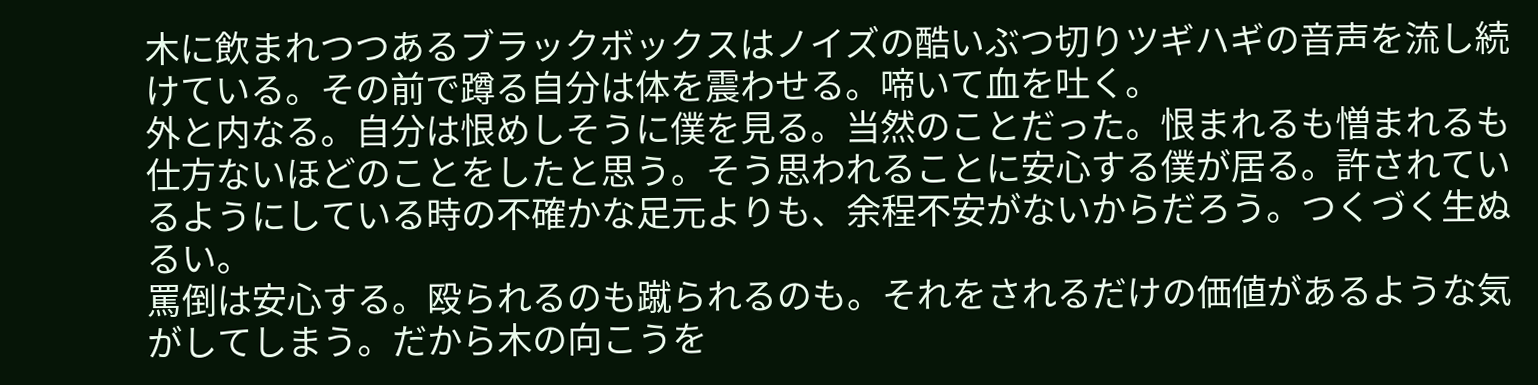木に飲まれつつあるブラックボックスはノイズの酷いぶつ切りツギハギの音声を流し続けている。その前で蹲る自分は体を震わせる。啼いて血を吐く。
外と内なる。自分は恨めしそうに僕を見る。当然のことだった。恨まれるも憎まれるも仕方ないほどのことをしたと思う。そう思われることに安心する僕が居る。許されているようにしている時の不確かな足元よりも、余程不安がないからだろう。つくづく生ぬるい。
罵倒は安心する。殴られるのも蹴られるのも。それをされるだけの価値があるような気がしてしまう。だから木の向こうを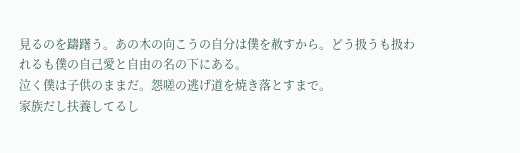見るのを躊躇う。あの木の向こうの自分は僕を赦すから。どう扱うも扱われるも僕の自己愛と自由の名の下にある。
泣く僕は子供のままだ。怨嗟の逃げ道を焼き落とすまで。
家族だし扶養してるし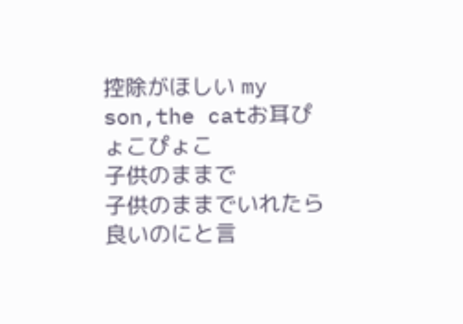控除がほしい my son,the catお耳ぴょこぴょこ
子供のままで
子供のままでいれたら良いのにと言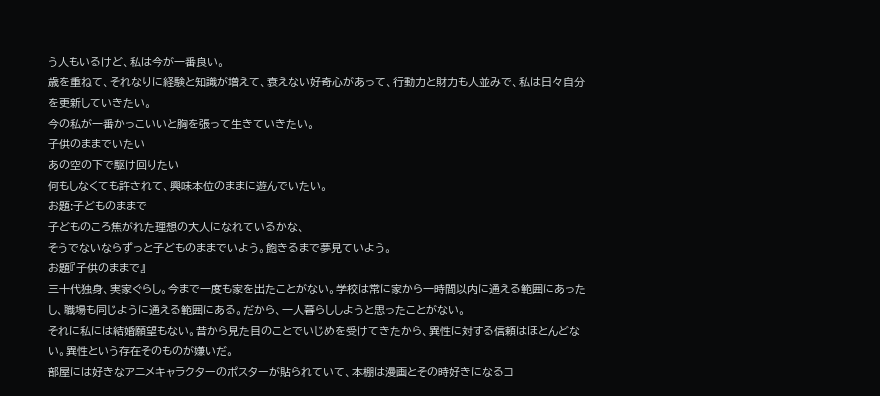う人もいるけど、私は今が一番良い。
歳を重ねて、それなりに経験と知識が増えて、衰えない好奇心があって、行動力と財力も人並みで、私は日々自分を更新していきたい。
今の私が一番かっこいいと胸を張って生きていきたい。
子供のままでいたい
あの空の下で駆け回りたい
何もしなくても許されて、興味本位のままに遊んでいたい。
お題:子どものままで
子どものころ焦がれた理想の大人になれているかな、
そうでないならずっと子どものままでいよう。飽きるまで夢見ていよう。
お題『子供のままで』
三十代独身、実家ぐらし。今まで一度も家を出たことがない。学校は常に家から一時間以内に通える範囲にあったし、職場も同じように通える範囲にある。だから、一人暮らししようと思ったことがない。
それに私には結婚願望もない。昔から見た目のことでいじめを受けてきたから、異性に対する信頼はほとんどない。異性という存在そのものが嫌いだ。
部屋には好きなアニメキャラクターのポスターが貼られていて、本棚は漫画とその時好きになるコ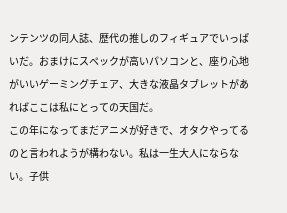ンテンツの同人誌、歴代の推しのフィギュアでいっぱいだ。おまけにスペックが高いパソコンと、座り心地がいいゲーミングチェア、大きな液晶タブレットがあればここは私にとっての天国だ。
この年になってまだアニメが好きで、オタクやってるのと言われようが構わない。私は一生大人にならない。子供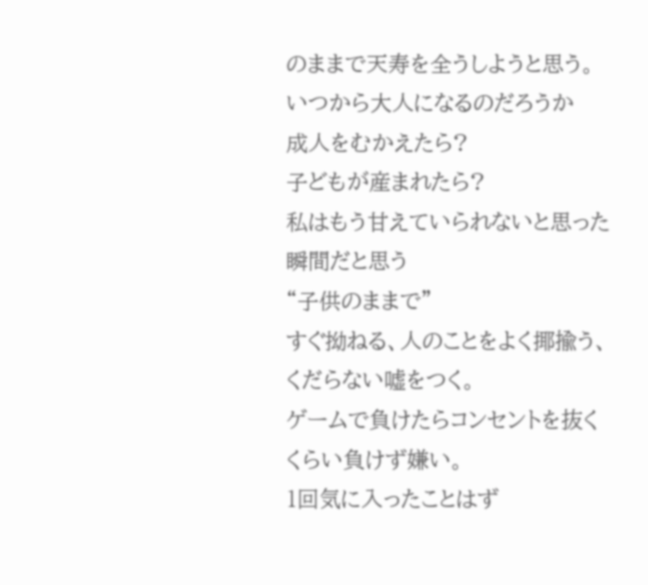のままで天寿を全うしようと思う。
いつから大人になるのだろうか
成人をむかえたら?
子どもが産まれたら?
私はもう甘えていられないと思った瞬間だと思う
“子供のままで”
すぐ拗ねる、人のことをよく揶揄う、くだらない嘘をつく。
ゲームで負けたらコンセントを抜くくらい負けず嫌い。
1回気に入ったことはず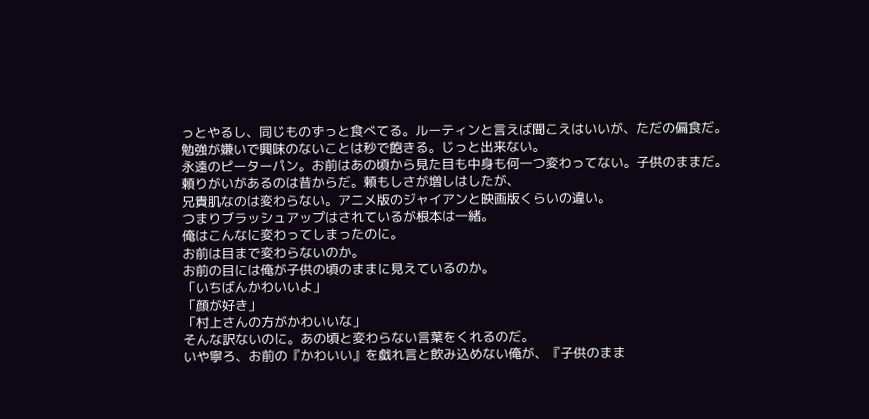っとやるし、同じものずっと食べてる。ルーティンと言えば聞こえはいいが、ただの偏食だ。
勉強が嫌いで興味のないことは秒で飽きる。じっと出来ない。
永遠のピーターパン。お前はあの頃から見た目も中身も何一つ変わってない。子供のままだ。
頼りがいがあるのは昔からだ。頼もしさが増しはしたが、
兄貴肌なのは変わらない。アニメ版のジャイアンと映画版くらいの違い。
つまりブラッシュアップはされているが根本は一緒。
俺はこんなに変わってしまったのに。
お前は目まで変わらないのか。
お前の目には俺が子供の頃のままに見えているのか。
「いちばんかわいいよ」
「顔が好き」
「村上さんの方がかわいいな」
そんな訳ないのに。あの頃と変わらない言葉をくれるのだ。
いや寧ろ、お前の『かわいい』を戯れ言と飲み込めない俺が、『子供のまま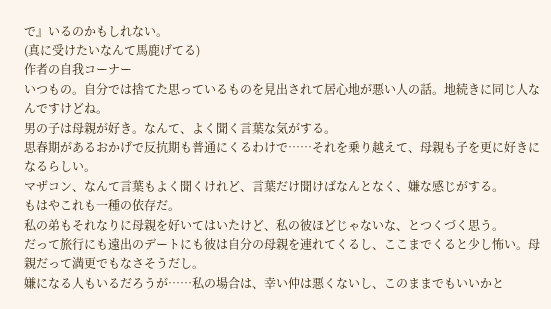で』いるのかもしれない。
(真に受けたいなんて馬鹿げてる)
作者の自我コーナー
いつもの。自分では捨てた思っているものを見出されて居心地が悪い人の話。地続きに同じ人なんですけどね。
男の子は母親が好き。なんて、よく聞く言葉な気がする。
思春期があるおかげで反抗期も普通にくるわけで……それを乗り越えて、母親も子を更に好きになるらしい。
マザコン、なんて言葉もよく聞くけれど、言葉だけ聞けばなんとなく、嫌な感じがする。
もはやこれも一種の依存だ。
私の弟もそれなりに母親を好いてはいたけど、私の彼ほどじゃないな、とつくづく思う。
だって旅行にも遠出のデートにも彼は自分の母親を連れてくるし、ここまでくると少し怖い。母親だって満更でもなさそうだし。
嫌になる人もいるだろうが……私の場合は、幸い仲は悪くないし、このままでもいいかと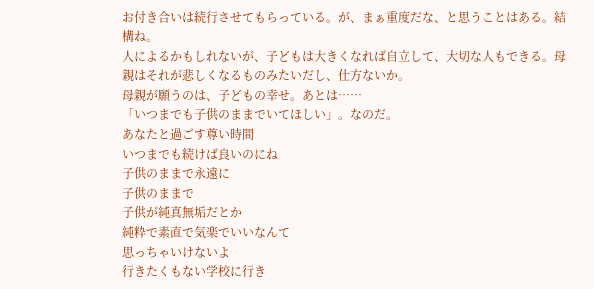お付き合いは続行させてもらっている。が、まぁ重度だな、と思うことはある。結構ね。
人によるかもしれないが、子どもは大きくなれば自立して、大切な人もできる。母親はそれが悲しくなるものみたいだし、仕方ないか。
母親が願うのは、子どもの幸せ。あとは……
「いつまでも子供のままでいてほしい」。なのだ。
あなたと過ごす尊い時間
いつまでも続けば良いのにね
子供のままで永遠に
子供のままで
子供が純真無垢だとか
純粋で素直で気楽でいいなんて
思っちゃいけないよ
行きたくもない学校に行き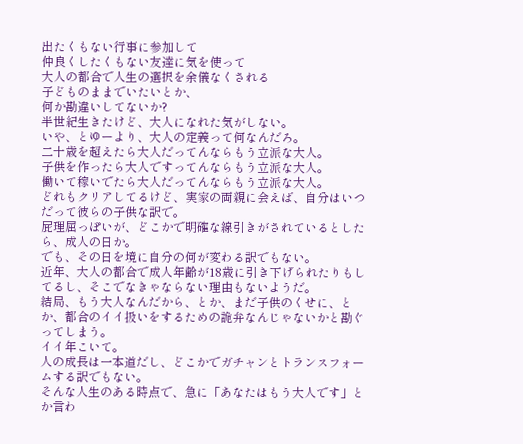出たくもない行事に参加して
仲良くしたくもない友達に気を使って
大人の都合で人生の選択を余儀なくされる
子どものままでいたいとか、
何か勘違いしてないか?
半世紀生きたけど、大人になれた気がしない。
いや、とゆーより、大人の定義って何なんだろ。
二十歳を超えたら大人だってんならもう立派な大人。
子供を作ったら大人ですってんならもう立派な大人。
働いて稼いでたら大人だってんならもう立派な大人。
どれもクリアしてるけど、実家の両親に会えば、自分はいつだって彼らの子供な訳で。
屁理屈っぽいが、どこかで明確な線引きがされているとしたら、成人の日か。
でも、その日を境に自分の何が変わる訳でもない。
近年、大人の都合で成人年齢が18歳に引き下げられたりもしてるし、そこでなきゃならない理由もないようだ。
結局、もう大人なんだから、とか、まだ子供のくせに、とか、都合のイイ扱いをするための詭弁なんじゃないかと勘ぐってしまう。
イイ年こいて。
人の成長は一本道だし、どこかでガチャンとトランスフォームする訳でもない。
そんな人生のある時点で、急に「あなたはもう大人です」とか言わ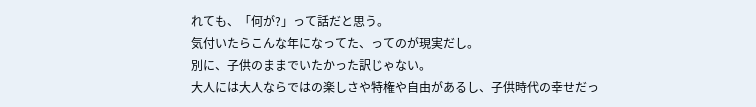れても、「何が?」って話だと思う。
気付いたらこんな年になってた、ってのが現実だし。
別に、子供のままでいたかった訳じゃない。
大人には大人ならではの楽しさや特権や自由があるし、子供時代の幸せだっ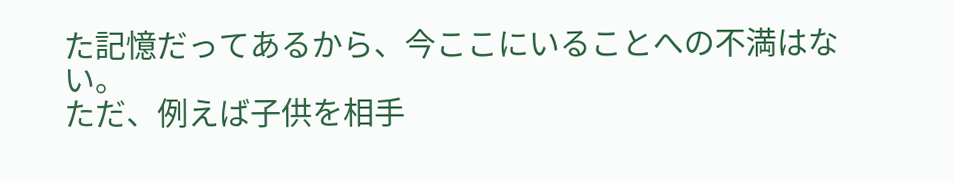た記憶だってあるから、今ここにいることへの不満はない。
ただ、例えば子供を相手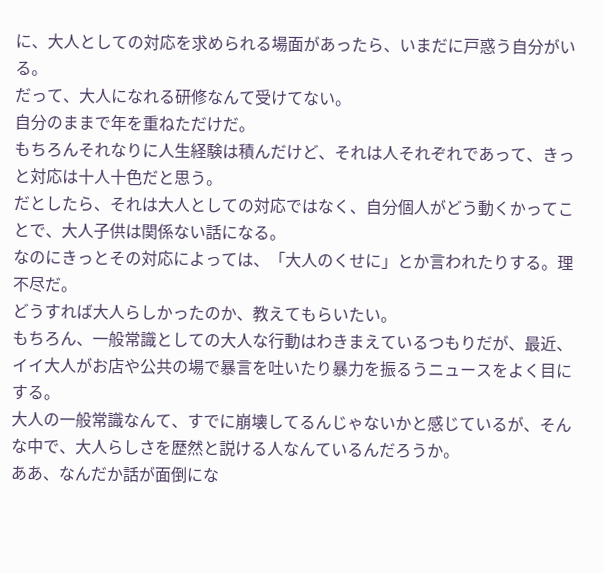に、大人としての対応を求められる場面があったら、いまだに戸惑う自分がいる。
だって、大人になれる研修なんて受けてない。
自分のままで年を重ねただけだ。
もちろんそれなりに人生経験は積んだけど、それは人それぞれであって、きっと対応は十人十色だと思う。
だとしたら、それは大人としての対応ではなく、自分個人がどう動くかってことで、大人子供は関係ない話になる。
なのにきっとその対応によっては、「大人のくせに」とか言われたりする。理不尽だ。
どうすれば大人らしかったのか、教えてもらいたい。
もちろん、一般常識としての大人な行動はわきまえているつもりだが、最近、イイ大人がお店や公共の場で暴言を吐いたり暴力を振るうニュースをよく目にする。
大人の一般常識なんて、すでに崩壊してるんじゃないかと感じているが、そんな中で、大人らしさを歴然と説ける人なんているんだろうか。
ああ、なんだか話が面倒にな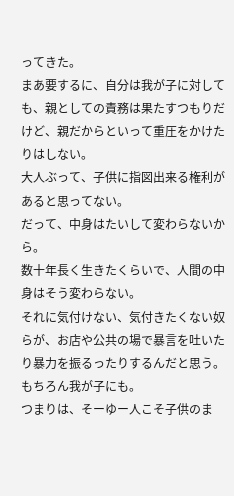ってきた。
まあ要するに、自分は我が子に対しても、親としての責務は果たすつもりだけど、親だからといって重圧をかけたりはしない。
大人ぶって、子供に指図出来る権利があると思ってない。
だって、中身はたいして変わらないから。
数十年長く生きたくらいで、人間の中身はそう変わらない。
それに気付けない、気付きたくない奴らが、お店や公共の場で暴言を吐いたり暴力を振るったりするんだと思う。
もちろん我が子にも。
つまりは、そーゆー人こそ子供のま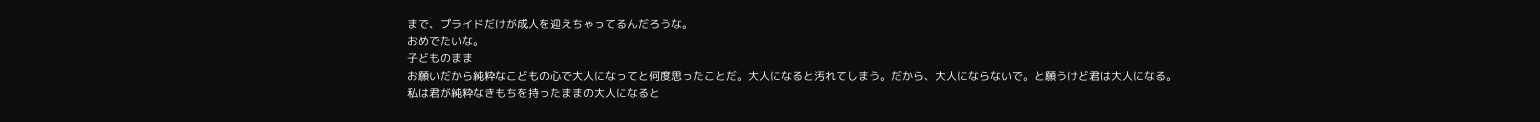まで、プライドだけが成人を迎えちゃってるんだろうな。
おめでたいな。
子どものまま
お願いだから純粋なこどもの心で大人になってと何度思ったことだ。大人になると汚れてしまう。だから、大人にならないで。と願うけど君は大人になる。
私は君が純粋なきもちを持ったままの大人になると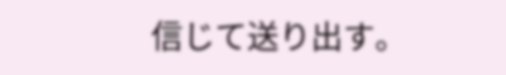信じて送り出す。